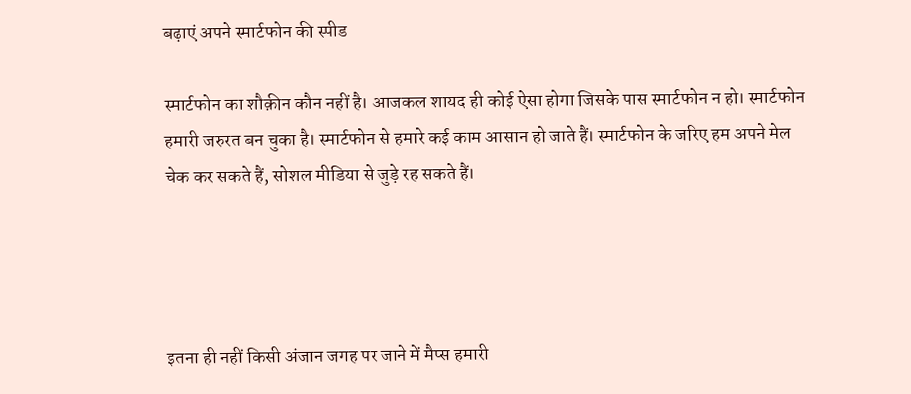बढ़ाएं अपने स्मार्टफोन की स्पीड

स्मार्टफोन का शौक़ीन कौन नहीं है। आजकल शायद ही कोई ऐसा होगा जिसके पास स्मार्टफोन न हो। स्मार्टफोन हमारी जरुरत बन चुका है। स्मार्टफोन से हमारे कई काम आसान हो जाते हैं। स्मार्टफोन के जरिए हम अपने मेल चेक कर सकते हैं, सोशल मीडिया से जुड़े रह सकते हैं।




इतना ही नहीं किसी अंजान जगह पर जाने में मैप्स हमारी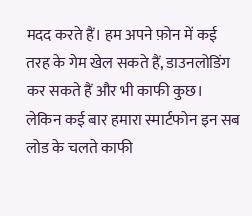मदद करते हैं। हम अपने फ़ोन में कई तरह के गेम खेल सकते हैं, डाउनलोडिंग कर सकते हैं और भी काफी कुछ। लेकिन कई बार हमारा स्मार्टफोन इन सब लोड के चलते काफी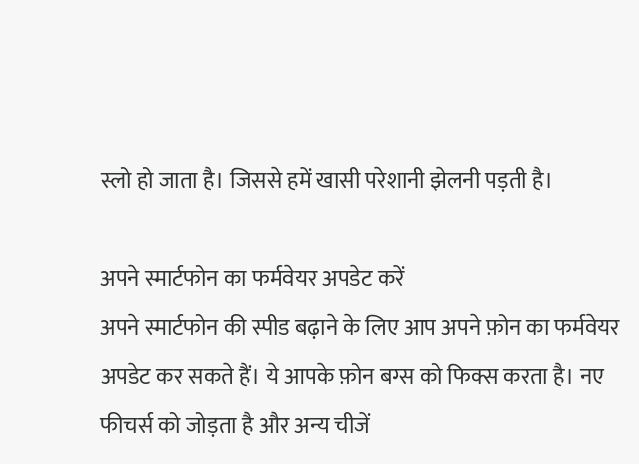स्लो हो जाता है। जिससे हमें खासी परेशानी झेलनी पड़ती है।

अपने स्मार्टफोन का फर्मवेयर अपडेट करें
अपने स्मार्टफोन की स्पीड बढ़ाने के लिए आप अपने फ़ोन का फर्मवेयर अपडेट कर सकते हैं। ये आपके फ़ोन बग्स को फिक्स करता है। नए फीचर्स को जोड़ता है और अन्य चीजें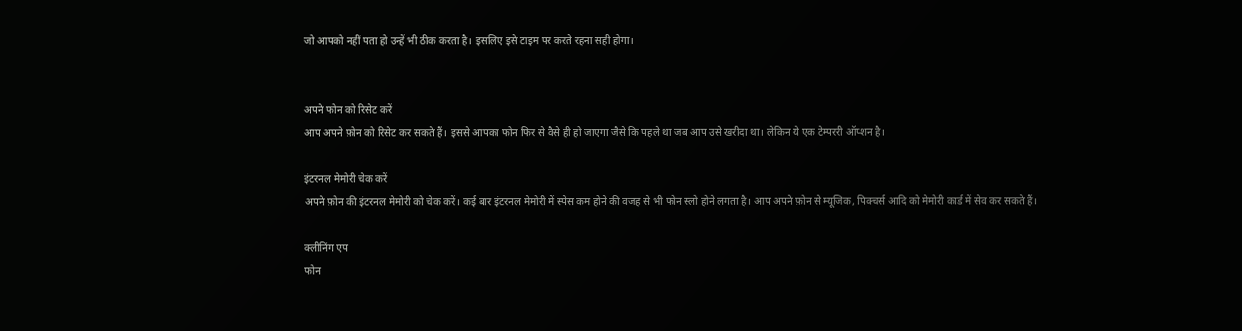जो आपको नहीं पता हो उन्हें भी ठीक करता है। इसलिए इसे टाइम पर करते रहना सही होगा।


अपने फोन को रिसेट करें
आप अपने फ़ोन को रिसेट कर सकते हैं। इससे आपका फोन फिर से वैसे ही हो जाएगा जैसे कि पहले था जब आप उसे खरीदा था। लेकिन ये एक टेम्पररी ऑप्शन है।

इंटरनल मेमोरी चेक करें
अपने फ़ोन की इंटरनल मेमोरी को चेक करें। कई बार इंटरनल मेमोरी में स्पेस कम होने की वजह से भी फोन स्लो होने लगता है। आप अपने फ़ोन से म्यूजिक, पिक्चर्स आदि को मेमोरी कार्ड में सेव कर सकते हैं।

क्लीनिंग एप
फोन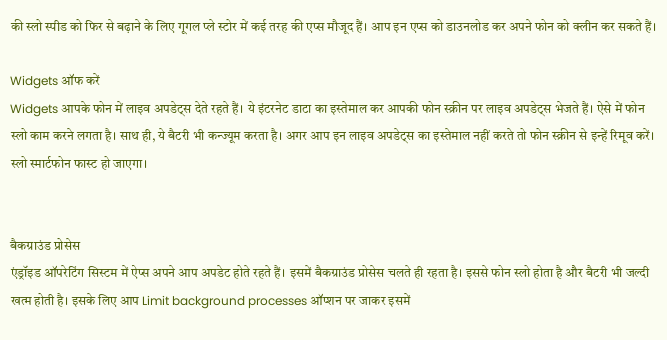की स्लो स्पीड को फिर से बढ़ाने के लिए गूगल प्ले स्टोर में कई तरह की एप्स मौजूद हैं। आप इन एप्स को डाउनलोड कर अपने फोन को क्लीन कर सकते हैं।

Widgets ऑफ करें
Widgets आपके फोन में लाइव अपडेट्स देते रहते हैं। ये इंटरनेट डाटा का इस्तेमाल कर आपकी फोन स्क्रीन पर लाइव अपडेट्स भेजते हैं। ऐसे में फोन स्लो काम करने लगता है। साथ ही, ये बैटरी भी कन्ज्यूम करता है। अगर आप इन लाइव अपडेट्स का इस्तेमाल नहीं करते तो फोन स्क्रीन से इन्हें रिमूव करें। स्लो स्मार्टफोन फास्ट हो जाएगा।


बैकग्राउंड प्रोसेस
एंड्रॉइड ऑपरेटिंग सिस्टम में ऐप्स अपने आप अपडेट होते रहते हैं। इसमें बैकग्राउंड प्रोसेस चलते ही रहता है। इससे फोन स्लो होता है और बैटरी भी जल्दी खत्म होती है। इसके लिए आप Limit background processes ऑप्शन पर जाकर इसमें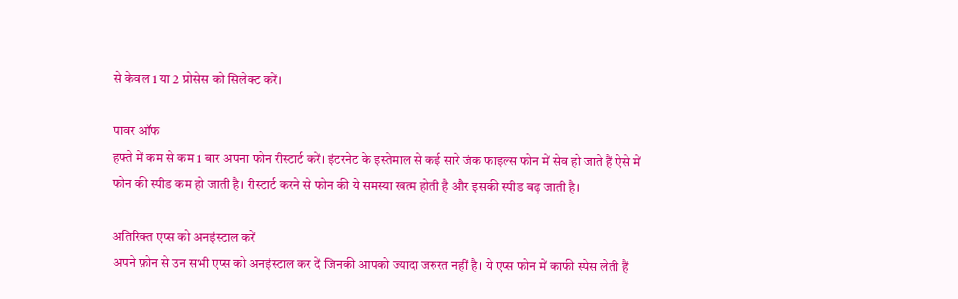से केवल 1 या 2 प्रोसेस को सिलेक्ट करें।

पावर ऑफ
हफ्ते में कम से कम 1 बार अपना फोन रीस्टार्ट करें। इंटरनेट के इस्तेमाल से कई सारे जंक फाइल्स फोन में सेव हो जाते हैं ऐसे में फोन की स्पीड कम हो जाती है। रीस्टार्ट करने से फोन की ये समस्या खत्म होती है और इसकी स्पीड बढ़ जाती है।

अतिरिक्त एप्स को अनइंस्टाल करें
अपने फ़ोन से उन सभी एप्स को अनइंस्टाल कर दें जिनकी आपको ज्यादा जरुरत नहीं है। ये एप्स फोन में काफी स्पेस लेती हैं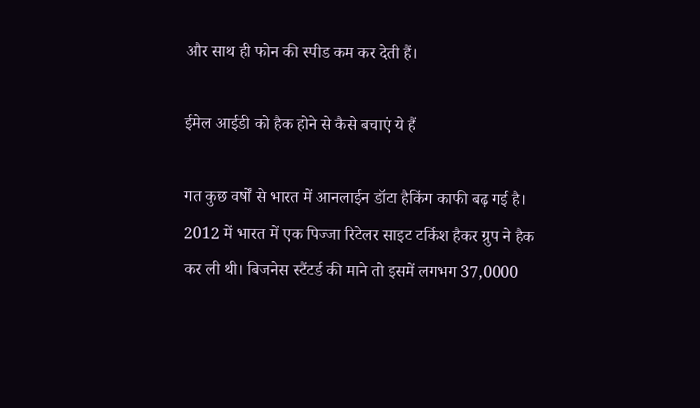और साथ ही फोन की स्पीड कम कर देती हैं।

ईमेल आईडी को हैक होने से कैसे बचाएं ये हैं

गत कुछ वर्षों से भारत में आनलाईन डॉटा हैकिंग काफी बढ़ गई है। 2012 में भारत में एक पिज्जा रिटेलर साइट टर्किश हैकर ग्रुप ने हैक कर ली थी। बिजनेस स्टैंटर्ड की माने तो इसमें लगभग 37,0000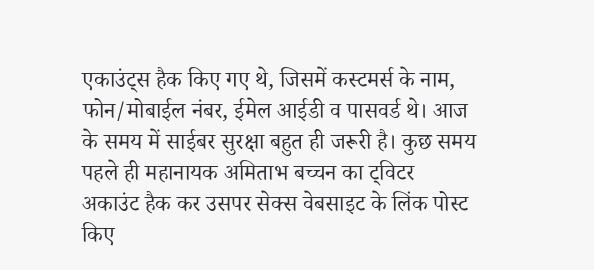एकाउंट्स हैक किए गए थे, जिसमें कस्टमर्स के नाम, फोन/मोबाईल नंबर, ईमेल आईडी व पासवर्ड थे। आज के समय में साईबर सुरक्षा बहुत ही जरूरी है। कुछ समय पहले ही महानायक अमिताभ बच्चन का ट्विटर अकाउंट हैक कर उसपर सेक्स वेबसाइट के लिंक पोस्ट किए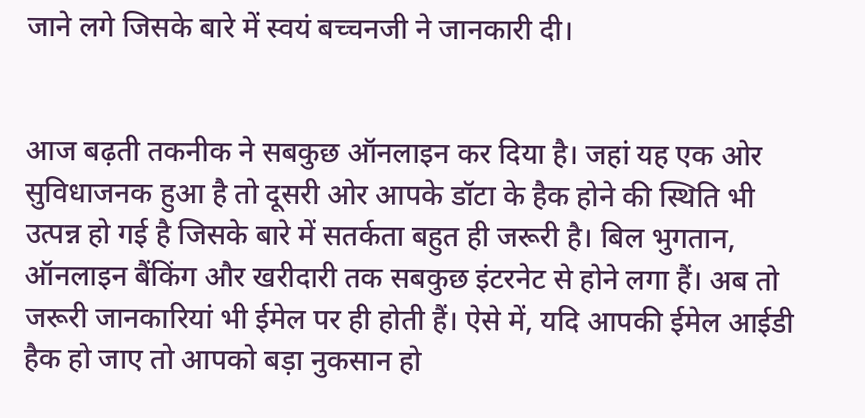जाने लगे जिसके बारे में स्वयं बच्चनजी ने जानकारी दी।


आज बढ़ती तकनीक ने सबकुछ ऑनलाइन कर दिया है। जहां यह एक ओर सुविधाजनक हुआ है तो दूसरी ओर आपके डॉटा के हैक होने की स्थिति भी उत्पन्न हो गई है जिसके बारे में सतर्कता बहुत ही जरूरी है। बिल भुगतान, ऑनलाइन बैंकिंग और खरीदारी तक सबकुछ इंटरनेट से होने लगा हैं। अब तो जरूरी जानकारियां भी ईमेल पर ही होती हैं। ऐसे में, यदि आपकी ईमेल आईडी हैक हो जाए तो आपको बड़ा नुकसान हो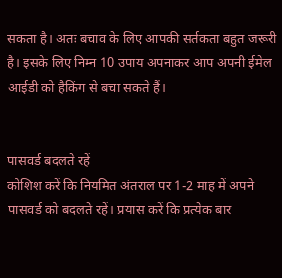सकता है। अतः बचाव के लिए आपकी सर्तकता बहुत जरूरी है। इसके लिए निम्न 10 उपाय अपनाकर आप अपनी ईमेल आईडी को हैकिंग से बचा सकते हैं।


पासवर्ड बदलते रहें
कोशिश करें कि नियमित अंतराल पर 1-2 माह में अपने पासवर्ड को बदलते रहें। प्रयास करें कि प्रत्येक बार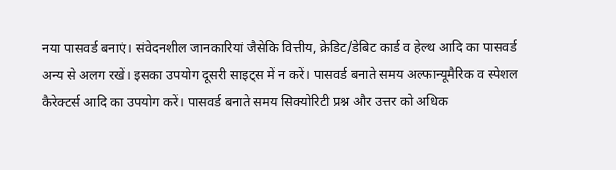नया पासवर्ड बनाएं। संवेदनशील जानकारियां जैसेकि वित्तीय, क्रेडिट/डेबिट कार्ड व हेल्थ आदि का पासवर्ड अन्य से अलग रखें। इसका उपयोग दूसरी साइट्स में न करें। पासवर्ड बनाते समय अल्फान्यूमैरिक व स्पेशल कैरेक्टर्स आदि का उपयोग करें। पासवर्ड बनाते समय सिक्योरिटी प्रश्न और उत्तर को अधिक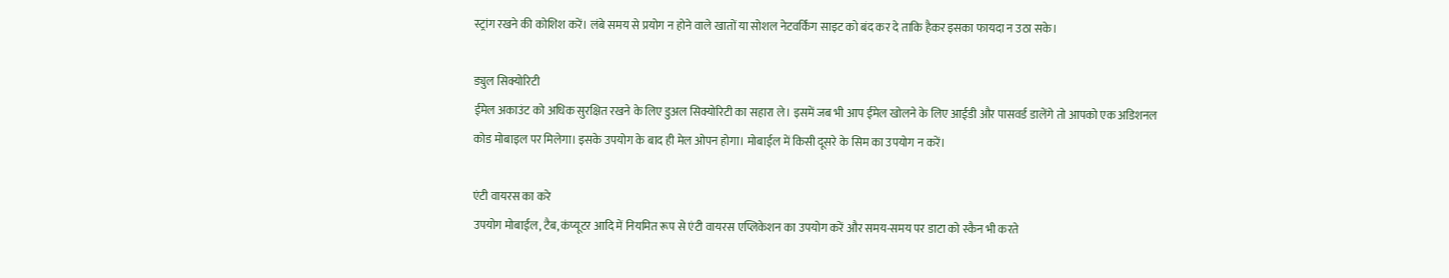स्ट्रांग रखने की कोशिश करें। लंबे समय से प्रयोग न होने वाले खातों या सोशल नेटवर्किंग साइट को बंद कर दे ताकि हैकर इसका फायदा न उठा सके।

ड्युल सिक्योरिटी
ईमेल अकाउंट को अधिक सुरक्षित रखने के लिए डुअल सिक्योरिटी का सहारा ले। इसमें जब भी आप ईमेल खोलने के लिए आईडी और पासवर्ड डालेंगे तो आपको एक अडिशनल कोड मोबाइल पर मिलेगा। इसके उपयोग के बाद ही मेल ओपन होगा। मोबाईल में किसी दूसरे के सिम का उपयोग न करें।

एंटी वायरस का करे
उपयोग मोबाईल, टैब, कंप्यूटर आदि में नियमित रूप से एंटी वायरस एप्लिकेशन का उपयोग करें और समय-समय पर डाटा को स्कैन भी करते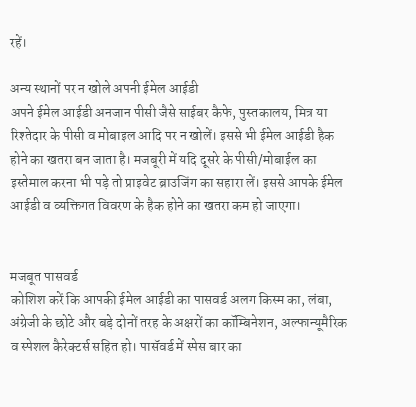रहें।

अन्य स्थानों पर न खोले अपनी ईमेल आईडी
अपने ईमेल आईडी अनजान पीसी जैसे साईबर कैफे, पुस्तकालय, मित्र या रिश्तेदार के पीसी व मोबाइल आदि पर न खोलें। इससे भी ईमेल आईडी हैक होने का खतरा बन जाता है। मजबूरी में यदि दूसरे के पीसी/मोबाईल का इस्तेमाल करना भी पड़े तो प्राइवेट ब्राउजिंग का सहारा लें। इससे आपके ईमेल आईडी व व्यक्तिगत विवरण के हैक होने का खतरा कम हो जाएगा।


मजबूत पासवर्ड
कोशिश करें कि आपकी ईमेल आईडी का पासवर्ड अलग किस्म का, लंबा, अंग्रेजी के छोटे और बड़े दोनों तरह के अक्षरों का कॉम्बिनेशन, अल्फान्यूमैरिक व स्पेशल कैरेक्टर्स सहित हो। पासॅवर्ड में स्पेस बार का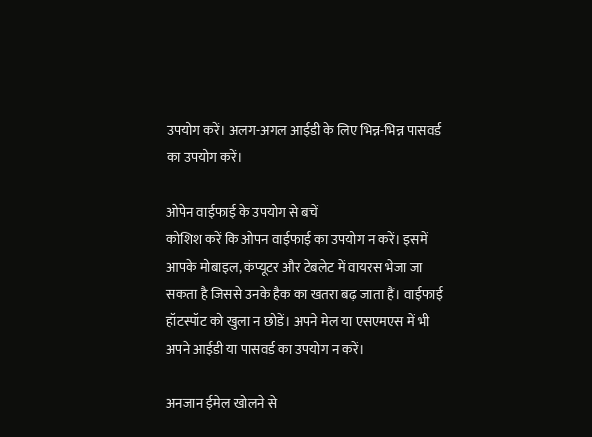उपयोग करें। अलग-अगल आईडी के लिए भिन्न-भिन्न पासवर्ड का उपयोग करें।

ओपेन वाईफाई के उपयोग से बचें
कोशिश करें कि ओपन वाईफाई का उपयोग न करें। इसमें आपके मोबाइल, कंप्यूटर और टेबलेट में वायरस भेजा जा सकता है जिससे उनके हैक का खतरा बढ़ जाता हैं। वाईफाई हॉटस्पॉट को खुला न छोडें। अपने मेल या एसएमएस में भी अपने आईडी या पासवर्ड का उपयोग न करें।

अनजान ईमेल खोलने से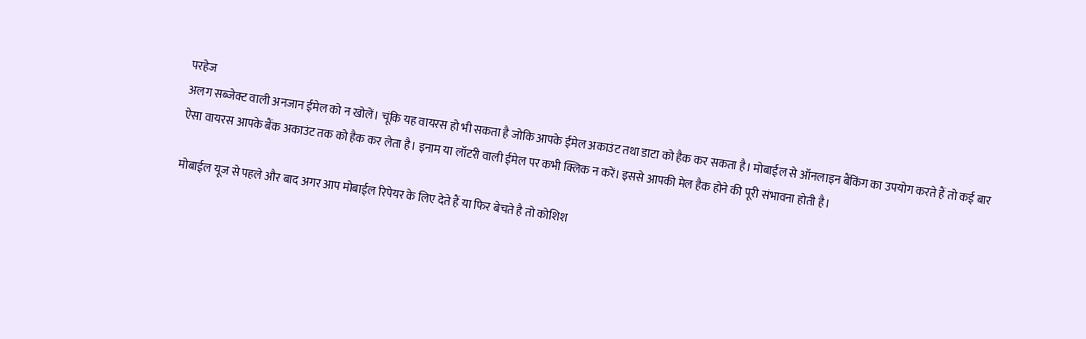परहेज
अलग सब्जेक्ट वाली अनजान ईमेल को न खोलें। चूंकि यह वायरस हो भी सकता है जोकि आपके ईमेल अकाउंट तथा डाटा को हैक कर सकता है। मोबाईल से ऑनलाइन बैंकिंग का उपयोग करते हैं तो कई बार ऐसा वायरस आपके बैंक अकाउंट तक को हैक कर लेता है। इनाम या लॉटरी वाली ईमेल पर कभी क्लिक न करें। इससे आपकी मेल हैक होने की पूरी संभावना होती है।

मोबाईल यूज से पहले और बाद अगर आप मोबाईल रिपेयर के लिए देते हैं या फिर बेचते है तो कोशिश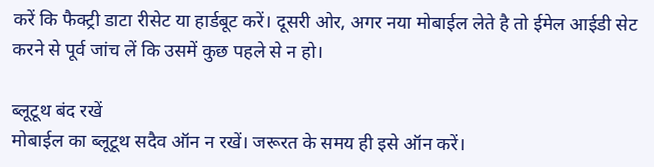करें कि फैक्ट्री डाटा रीसेट या हार्डबूट करें। दूसरी ओर, अगर नया मोबाईल लेते है तो ईमेल आईडी सेट करने से पूर्व जांच लें कि उसमें कुछ पहले से न हो।

ब्लूटूथ बंद रखें
मोबाईल का ब्लूटूथ सदैव ऑन न रखें। जरूरत के समय ही इसे ऑन करें।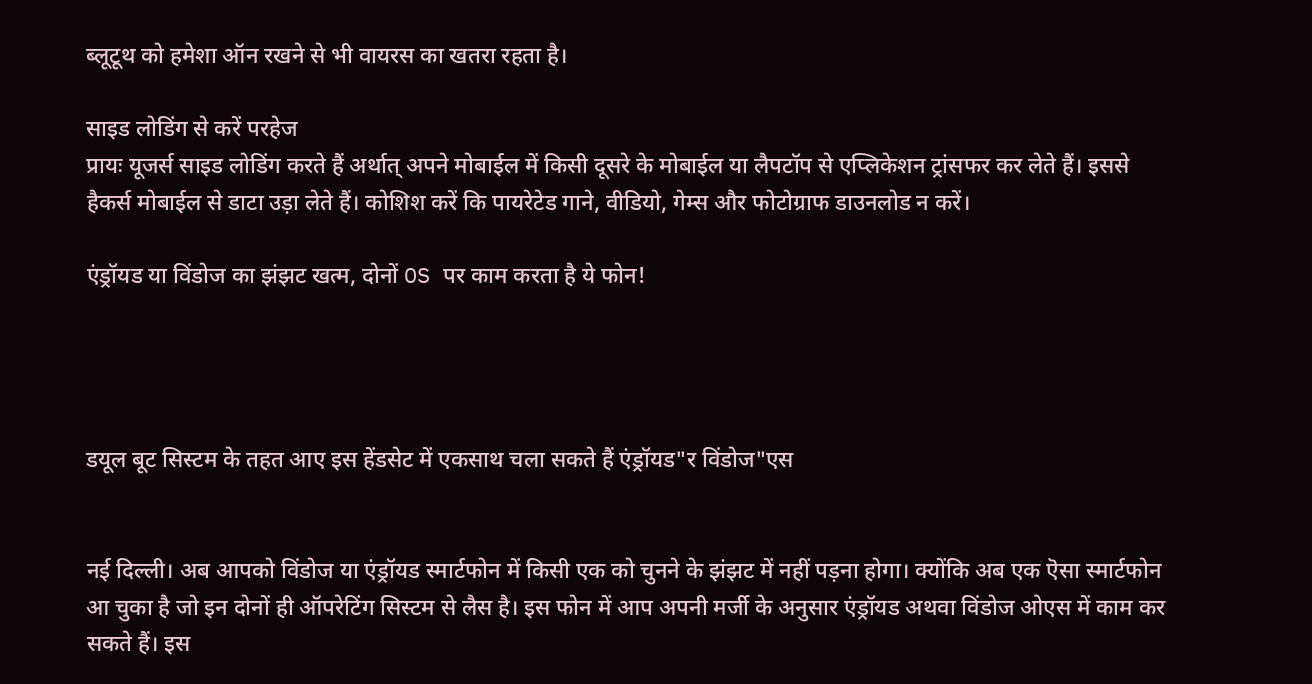ब्लूटूथ को हमेशा ऑन रखने से भी वायरस का खतरा रहता है।

साइड लोडिंग से करें परहेज
प्रायः यूजर्स साइड लोडिंग करते हैं अर्थात् अपने मोबाईल में किसी दूसरे के मोबाईल या लैपटॉप से एप्लिकेशन ट्रांसफर कर लेते हैं। इससे हैकर्स मोबाईल से डाटा उड़ा लेते हैं। कोशिश करें कि पायरेटेड गाने, वीडियो, गेम्स और फोटोग्राफ डाउनलोड न करें।

एंड्रॉयड या विंडोज का झंझट खत्म, दोनों OS पर काम करता है ये फोन!




डयूल बूट सिस्टम के तहत आए इस हेंडसेट में एकसाथ चला सकते हैं एंड्रॉयड"र विंडोज"एस


नई दिल्ली। अब आपको विंडोज या एंड्रॉयड स्मार्टफोन में किसी एक को चुनने के झंझट में नहीं पड़ना होगा। क्योंकि अब एक ऎसा स्मार्टफोन आ चुका है जो इन दोनों ही ऑपरेटिंग सिस्टम से लैस है। इस फोन में आप अपनी मर्जी के अनुसार एंड्रॉयड अथवा विंडोज ओएस में काम कर सकते हैं। इस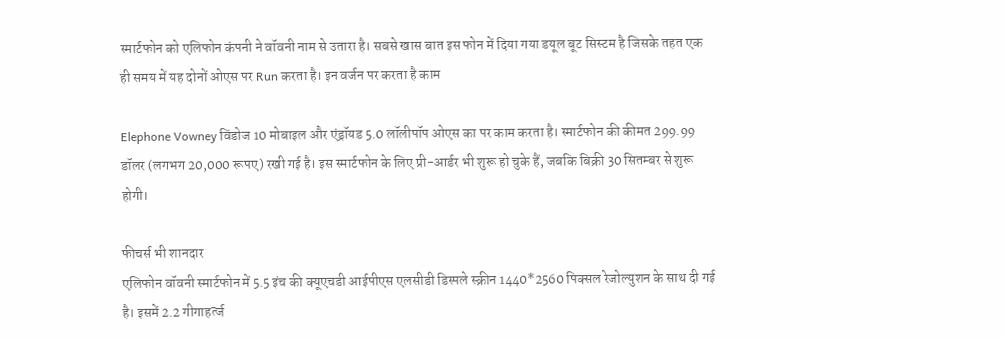स्मार्टफोन को एलिफोन कंपनी ने वॉवनी नाम से उतारा है। सबसे खास बात इस फोन में दिया गया डयूल बूट सिस्टम है जिसके तहत एक ही समय में यह दोनों ओएस पर Run करता है। इन वर्जन पर करता है काम

Elephone Vowney विंडोज 10 मोबाइल और एंड्रॉयड 5.0 लॉलीपॉप ओएस का पर काम करता है। स्मार्टफोन की कीमत 299.99 डॉलर (लगभग 20,000 रूपए) रखी गई है। इस स्मार्टफोन के लिए प्री-आर्डर भी शुरू हो चुके हैं, जबकि बिक्री 30 सितम्बर से शुरू होगी।

फीचर्स भी शानदार
एलिफोन वॉवनी स्मार्टफोन में 5.5 इंच की क्यूएचडी आईपीएस एलसीडी डिस्पले स्क्रीन 1440*2560 पिक्सल रेजोल्युशन के साथ दी गई है। इसमें 2.2 गीगाहर्त्ज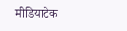मीडियाटेक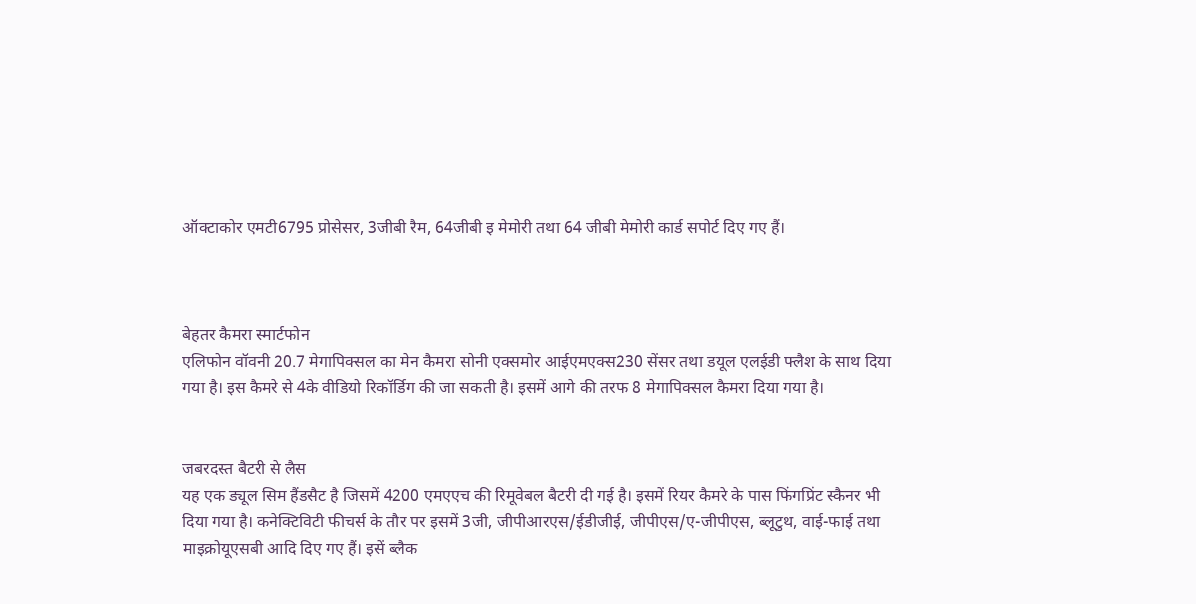ऑक्टाकोर एमटी6795 प्रोसेसर, 3जीबी रैम, 64जीबी इ मेमोरी तथा 64 जीबी मेमोरी कार्ड सपोर्ट दिए गए हैं।



बेहतर कैमरा स्मार्टफोन
एलिफोन वॉवनी 20.7 मेगापिक्सल का मेन कैमरा सोनी एक्समोर आईएमएक्स230 सेंसर तथा डयूल एलईडी फ्लैश के साथ दिया गया है। इस कैमरे से 4के वीडियो रिकॉर्डिग की जा सकती है। इसमें आगे की तरफ 8 मेगापिक्सल कैमरा दिया गया है।


जबरदस्त बैटरी से लैस
यह एक ड्यूल सिम हैंडसैट है जिसमें 4200 एमएएच की रिमूवेबल बैटरी दी गई है। इसमें रियर कैमरे के पास फिंगप्रिंट स्कैनर भी दिया गया है। कनेक्टिविटी फीचर्स के तौर पर इसमें 3जी, जीपीआरएस/ईडीजीई, जीपीएस/ए-जीपीएस, ब्लूटुथ, वाई-फाई तथा माइक्रोयूएसबी आदि दिए गए हैं। इसें ब्लैक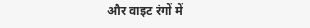और वाइट रंगों में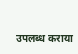उपलब्ध कराया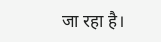जा रहा है।